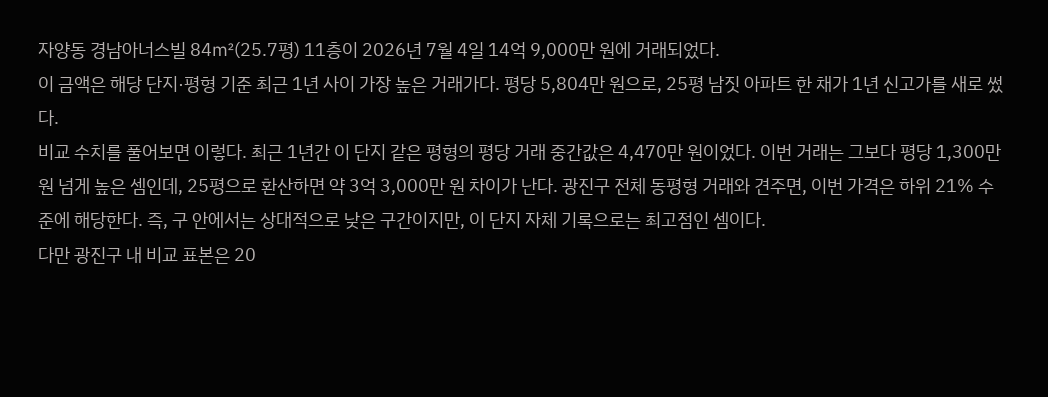자양동 경남아너스빌 84㎡(25.7평) 11층이 2026년 7월 4일 14억 9,000만 원에 거래되었다.
이 금액은 해당 단지·평형 기준 최근 1년 사이 가장 높은 거래가다. 평당 5,804만 원으로, 25평 남짓 아파트 한 채가 1년 신고가를 새로 썼다.
비교 수치를 풀어보면 이렇다. 최근 1년간 이 단지 같은 평형의 평당 거래 중간값은 4,470만 원이었다. 이번 거래는 그보다 평당 1,300만 원 넘게 높은 셈인데, 25평으로 환산하면 약 3억 3,000만 원 차이가 난다. 광진구 전체 동평형 거래와 견주면, 이번 가격은 하위 21% 수준에 해당한다. 즉, 구 안에서는 상대적으로 낮은 구간이지만, 이 단지 자체 기록으로는 최고점인 셈이다.
다만 광진구 내 비교 표본은 20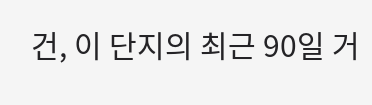건, 이 단지의 최근 90일 거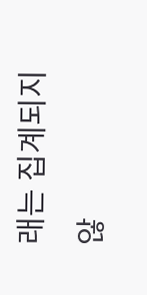래는 집계되지 않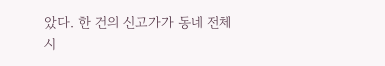았다. 한 건의 신고가가 동네 전체 시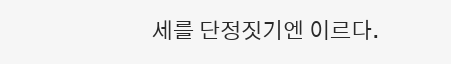세를 단정짓기엔 이르다.